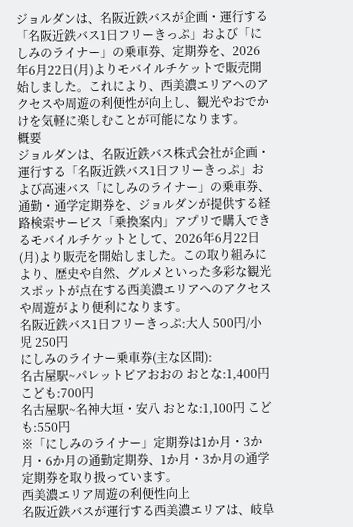ジョルダンは、名阪近鉄バスが企画・運行する「名阪近鉄バス1日フリーきっぷ」および「にしみのライナー」の乗車券、定期券を、2026年6月22日(月)よりモバイルチケットで販売開始しました。これにより、西美濃エリアへのアクセスや周遊の利便性が向上し、観光やおでかけを気軽に楽しむことが可能になります。
概要
ジョルダンは、名阪近鉄バス株式会社が企画・運行する「名阪近鉄バス1日フリーきっぷ」および高速バス「にしみのライナー」の乗車券、通勤・通学定期券を、ジョルダンが提供する経路検索サービス「乗換案内」アプリで購入できるモバイルチケットとして、2026年6月22日(月)より販売を開始しました。この取り組みにより、歴史や自然、グルメといった多彩な観光スポットが点在する西美濃エリアへのアクセスや周遊がより便利になります。
名阪近鉄バス1日フリーきっぷ:大人 500円/小児 250円
にしみのライナー乗車券(主な区間):
名古屋駅~パレットピアおおの おとな:1,400円 こども:700円
名古屋駅~名神大垣・安八 おとな:1,100円 こども:550円
※「にしみのライナー」定期券は1か月・3か月・6か月の通勤定期券、1か月・3か月の通学定期券を取り扱っています。
西美濃エリア周遊の利便性向上
名阪近鉄バスが運行する西美濃エリアは、岐阜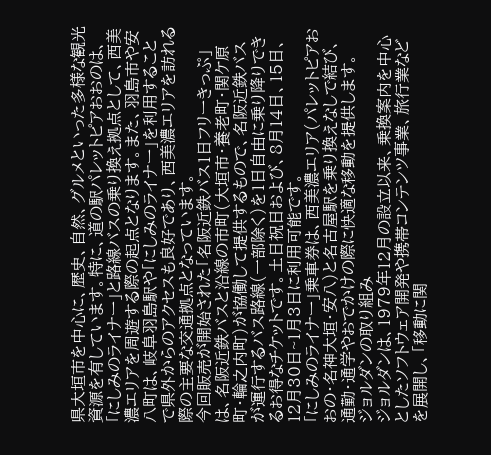県大垣市を中心に、歴史、自然、グルメといった多様な観光資源を有しています。特に、道の駅パレットピアおおのは、「にしみのライナー」と路線バスの乗り換え拠点として、西美濃エリアを周遊する際の起点となります。また、羽島市や安八町は、岐阜羽島駅や「にしみのライナー」を利用することで県外からのアクセスも良好であり、西美濃エリアを訪れる際の主要な交通拠点となっています。
今回販売が開始された「名阪近鉄バス1日フリーきっぷ」は、名阪近鉄バスと沿線の市町(大垣市・養老町・関ケ原町・輪之内町)が協働して提供するもので、名阪近鉄バスが運行するバス路線(一部除く)を1日自由に乗り降りできるお得なチケットです。土日祝日および、8月14日、15日、12月30日~1月3日に利用可能です。
「にしみのライナー」乗車券は、西美濃エリア(パレットピアおおの・名神大垣・安八)と名古屋駅を乗り換えなしで結び、通勤・通学やおでかけの際に快適な移動を提供します。
ジョルダンの取り組み
ジョルダンは、1979年12月の設立以来、乗換案内を中心としたソフトウェア開発や携帯コンテンツ事業、旅行業などを展開し、「移動に関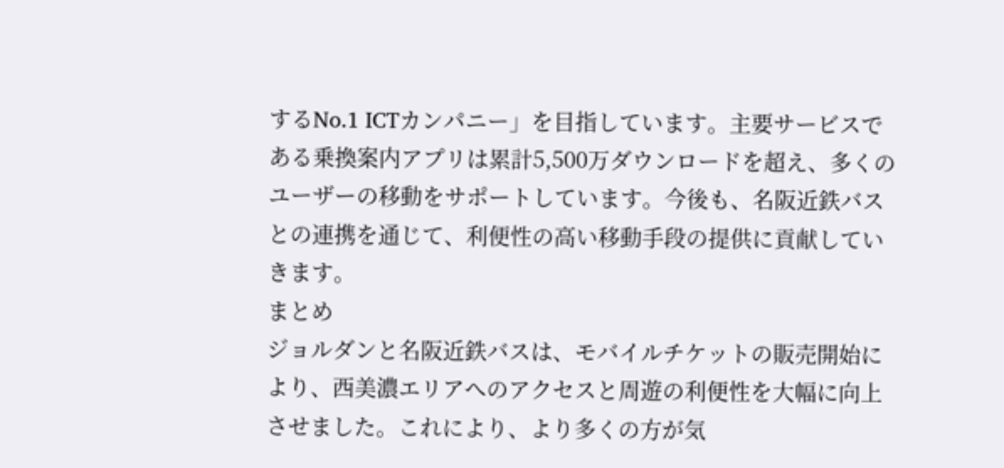するNo.1 ICTカンパニー」を目指しています。主要サービスである乗換案内アプリは累計5,500万ダウンロードを超え、多くのユーザーの移動をサポートしています。今後も、名阪近鉄バスとの連携を通じて、利便性の高い移動手段の提供に貢献していきます。
まとめ
ジョルダンと名阪近鉄バスは、モバイルチケットの販売開始により、西美濃エリアへのアクセスと周遊の利便性を大幅に向上させました。これにより、より多くの方が気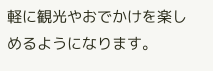軽に観光やおでかけを楽しめるようになります。